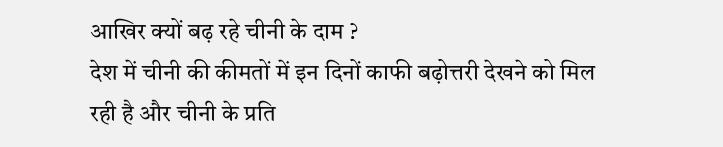आखिर क्यों बढ़ रहे चीनी के दाम ?
देश में चीनी की कीमतों में इन दिनों काफी बढ़ोत्तरी देखने को मिल रही है और चीनी के प्रति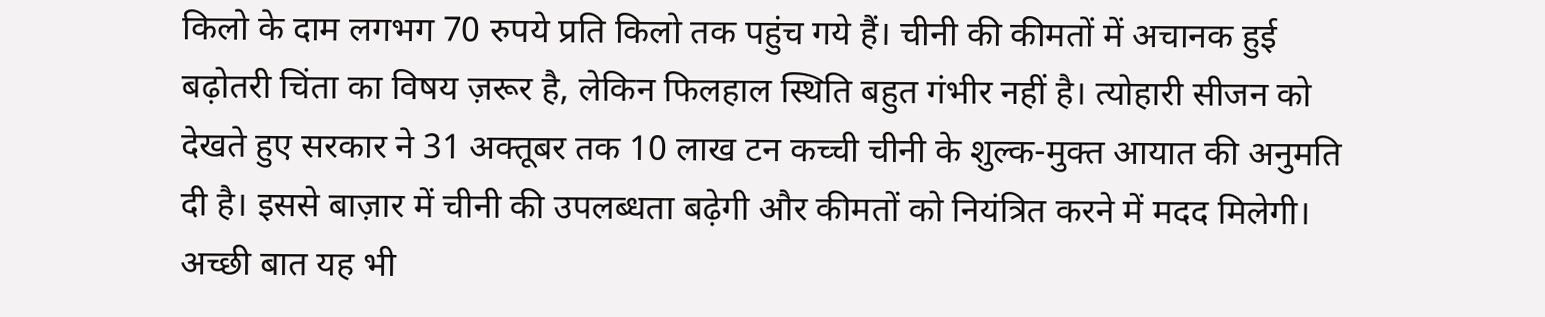किलो के दाम लगभग 70 रुपये प्रति किलो तक पहुंच गये हैं। चीनी की कीमतों में अचानक हुई बढ़ोतरी चिंता का विषय ज़रूर है, लेकिन फिलहाल स्थिति बहुत गंभीर नहीं है। त्योहारी सीजन को देखते हुए सरकार ने 31 अक्तूबर तक 10 लाख टन कच्ची चीनी के शुल्क-मुक्त आयात की अनुमति दी है। इससे बाज़ार में चीनी की उपलब्धता बढ़ेगी और कीमतों को नियंत्रित करने में मदद मिलेगी। अच्छी बात यह भी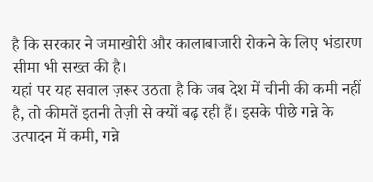है कि सरकार ने जमाखोरी और कालाबाजारी रोकने के लिए भंडारण सीमा भी सख्त की है।
यहां पर यह सवाल ज़रूर उठता है कि जब देश में चीनी की कमी नहीं है, तो कीमतें इतनी तेज़ी से क्यों बढ़ रही हैं। इसके पीछे गन्ने के उत्पादन में कमी, गन्ने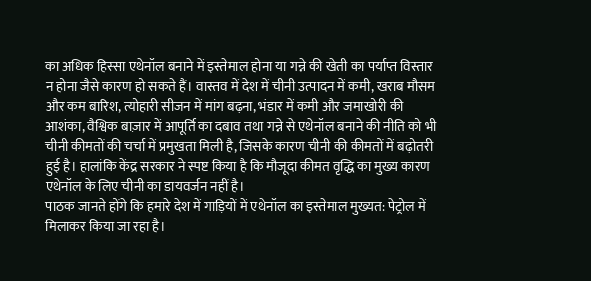का अधिक हिस्सा एथेनॉल बनाने में इस्तेमाल होना या गन्ने की खेती का पर्याप्त विस्तार न होना जैसे कारण हो सकते हैं। वास्तव में देश में चीनी उत्पादन में कमी, खराब मौसम और कम बारिश, त्योहारी सीजन में मांग बढ़ना, भंडार में कमी और जमाखोरी की आशंका, वैश्विक बाज़ार में आपूर्ति का दबाव तथा गन्ने से एथेनॉल बनाने की नीति को भी चीनी कीमतों की चर्चा में प्रमुखता मिली है, जिसके कारण चीनी की कीमतों में बढ़ोतरी हुई है। हालांकि केंद्र सरकार ने स्पष्ट किया है कि मौजूदा कीमत वृद्धि का मुख्य कारण एथेनॉल के लिए चीनी का डायवर्जन नहीं है।
पाठक जानते होंगे कि हमारे देश में गाड़ियों में एथेनॉल का इस्तेमाल मुख्यत: पेट्रोल में मिलाकर किया जा रहा है।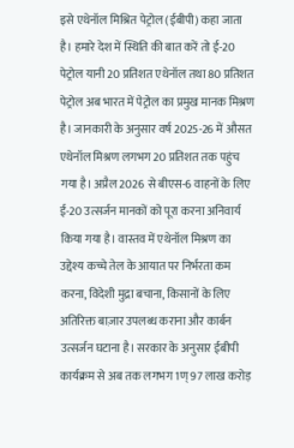इसे एथेनॉल मिश्रित पेट्रोल (ईबीपी) कहा जाता है। हमारे देश में स्थिति की बात करें तो ई-20 पेट्रोल यानी 20 प्रतिशत एथेनॉल तथा 80 प्रतिशत पेट्रोल अब भारत में पेट्रोल का प्रमुख मानक मिश्रण है। जानकारी के अनुसार वर्ष 2025-26 में औसत एथेनॉल मिश्रण लगभग 20 प्रतिशत तक पहुंच गया है। अप्रैल 2026 से बीएस-6 वाहनों के लिए ई-20 उत्सर्जन मानकों को पूरा करना अनिवार्य किया गया है। वास्तव में एथेनॉल मिश्रण का उद्देश्य कच्चे तेल के आयात पर निर्भरता कम करना, विदेशी मुद्रा बचाना, किसानों के लिए अतिरिक्त बाज़ार उपलब्ध कराना और कार्बन उत्सर्जन घटाना है। सरकार के अनुसार ईबीपी कार्यक्रम से अब तक लगभग 1ण्97 लाख करोड़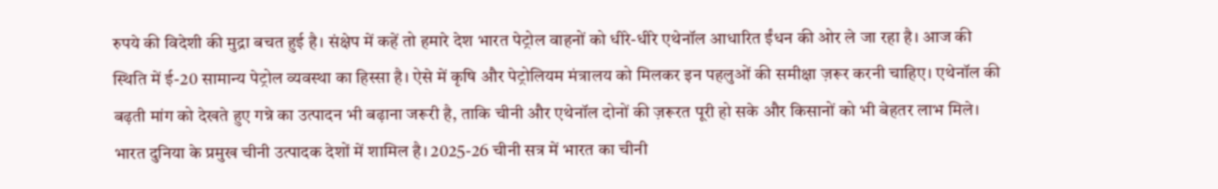रुपये की विदेशी की मुद्रा बचत हुई है। संक्षेप में कहें तो हमारे देश भारत पेट्रोल वाहनों को धीरे-धीरे एथेनॉल आधारित ईंधन की ओर ले जा रहा है। आज की स्थिति में ई-20 सामान्य पेट्रोल व्यवस्था का हिस्सा है। ऐसे में कृषि और पेट्रोलियम मंत्रालय को मिलकर इन पहलुओं की समीक्षा ज़रूर करनी चाहिए। एथेनॉल की बढ़ती मांग को देखते हुए गन्ने का उत्पादन भी बढ़ाना जरूरी है, ताकि चीनी और एथेनॉल दोनों की ज़रूरत पूरी हो सके और किसानों को भी बेहतर लाभ मिले।
भारत दुनिया के प्रमुख चीनी उत्पादक देशों में शामिल है। 2025-26 चीनी सत्र में भारत का चीनी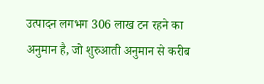उत्पादन लगभग 306 लाख टन रहने का अनुमान है, जो शुरुआती अनुमान से करीब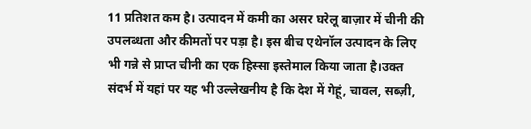11 प्रतिशत कम है। उत्पादन में कमी का असर घरेलू बाज़ार में चीनी की उपलब्धता और कीमतों पर पड़ा है। इस बीच एथेनॉल उत्पादन के लिए भी गन्ने से प्राप्त चीनी का एक हिस्सा इस्तेमाल किया जाता है।उक्त संदर्भ में यहां पर यह भी उल्लेखनीय है कि देश में गेहूं, चावल, सब्ज़ी,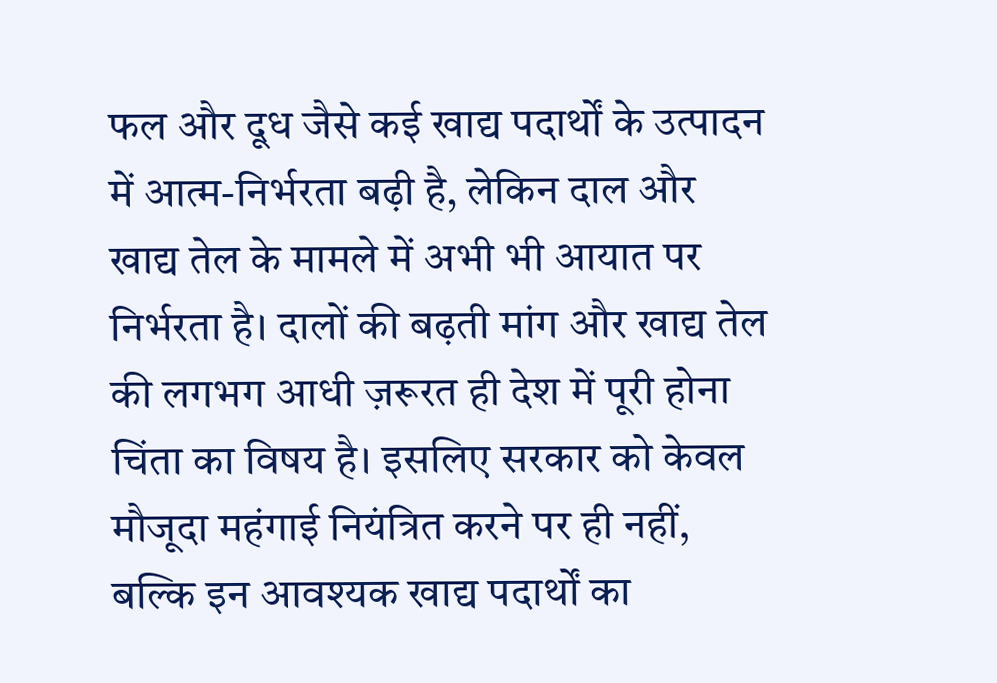फल और दूध जैसे कई खाद्य पदार्थों के उत्पादन में आत्म-निर्भरता बढ़ी है, लेकिन दाल और खाद्य तेल के मामले में अभी भी आयात पर निर्भरता है। दालों की बढ़ती मांग और खाद्य तेल की लगभग आधी ज़रूरत ही देश में पूरी होना चिंता का विषय है। इसलिए सरकार को केवल मौजूदा महंगाई नियंत्रित करने पर ही नहीं, बल्कि इन आवश्यक खाद्य पदार्थों का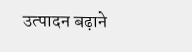उत्पादन बढ़ाने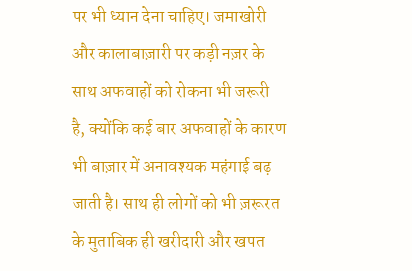पर भी ध्यान देना चाहिए। जमाखोरी और कालाबाज़ारी पर कड़ी नज़र के साथ अफवाहों को रोकना भी जरूरी है, क्योंकि कई बार अफवाहों के कारण भी बाज़ार में अनावश्यक महंगाई बढ़ जाती है। साथ ही लोगों को भी ज़रूरत के मुताबिक ही खरीदारी और खपत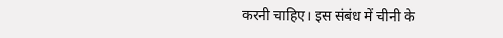करनी चाहिए। इस संबंध में चीनी के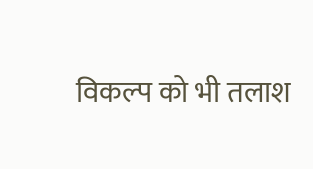विकल्प को भी तलाश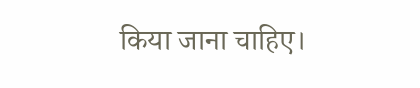किया जाना चाहिए।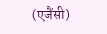(एजैंसी)